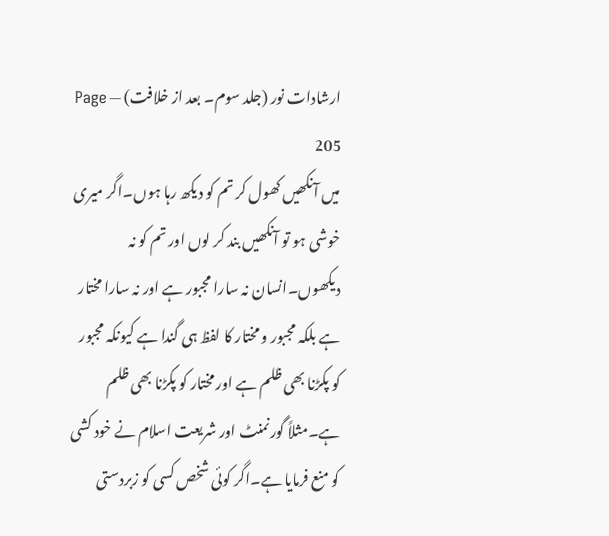ارشادات نور (جلد سوم۔ بعد از خلافت) — Page 205
میں آنکھیں کھول کر تم کو دیکھ رہا ہوں۔اگر میری خوشی ہو تو آنکھیں بند کر لوں اور تم کو نہ دیکھوں۔انسان نہ سارا مجبور ہے اور نہ سارا مختار ہے بلکہ مجبور و مختار کا لفظ ہی گندا ہے کیونکہ مجبور کو پکڑنا بھی ظلم ہے اور مختار کو پکڑنا بھی ظلم ہے۔مثلاً گورنمنٹ اور شریعت اسلام نے خود کشی کو منع فرمایا ہے۔اگر کوئی شخص کسی کو زبردستی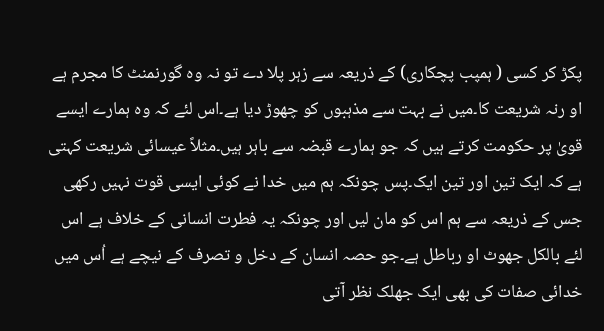پکڑ کر کسی ( ہمپب پچکاری) کے ذریعہ سے زہر پلا دے تو نہ وہ گورنمنٹ کا مجرم ہے او رنہ شریعت کا۔میں نے بہت سے مذہبوں کو چھوڑ دیا ہے۔اس لئے کہ وہ ہمارے ایسے قویٰ پر حکومت کرتے ہیں کہ جو ہمارے قبضہ سے باہر ہیں۔مثلاً عیسائی شریعت کہتی ہے کہ ایک تین اور تین ایک۔پس چونکہ ہم میں خدا نے کوئی ایسی قوت نہیں رکھی جس کے ذریعہ سے ہم اس کو مان لیں اور چونکہ یہ فطرت انسانی کے خلاف ہے اس لئے بالکل جھوٹ او رباطل ہے۔جو حصہ انسان کے دخل و تصرف کے نیچے ہے اُس میں خدائی صفات کی بھی ایک جھلک نظر آتی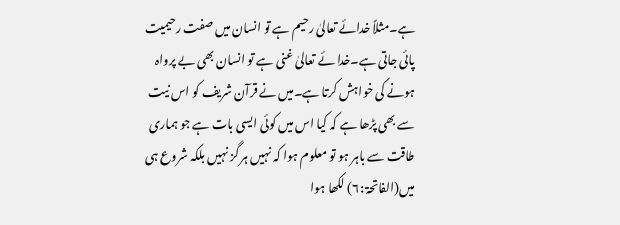ہے۔مثلاً خدائے تعالیٰ رحیم ہے تو انسان میں صفت رحیمیت پائی جاتی ہے۔خدا ئے تعالیٰ غنی ہے تو انسان بھی بے پرواہ ہونے کی خواہش کرتا ہے۔میں نے قرآن شریف کو اس نیت سے بھی پڑھا ہے کہ کیا اس میں کوئی ایسی بات ہے جو ہماری طاقت سے باہر ہو تو معلوم ہوا کہ نہیں ہر گز نہیں بلکہ شروع ہی میں(الفاتحۃ :۶) لکھا ہوا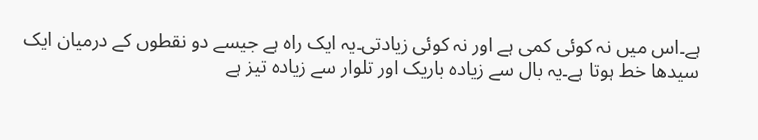ہے۔اس میں نہ کوئی کمی ہے اور نہ کوئی زیادتی۔یہ ایک راہ ہے جیسے دو نقطوں کے درمیان ایک سیدھا خط ہوتا ہے۔یہ بال سے زیادہ باریک اور تلوار سے زیادہ تیز ہے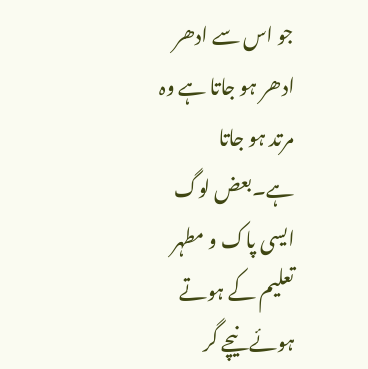جو اس سے ادھر ادھر ہو جاتا ہے وہ مرتد ہو جاتا ہے۔بعض لوگ ایسی پاک و مطہر تعلیم کے ہوتے ہوئے نیچے گر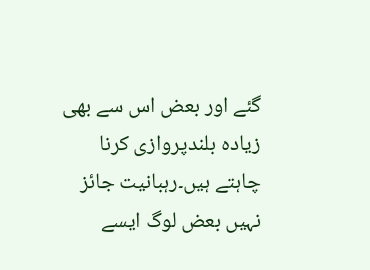گئے اور بعض اس سے بھی زیادہ بلندپروازی کرنا چاہتے ہیں۔رہبانیت جائز نہیں بعض لوگ ایسے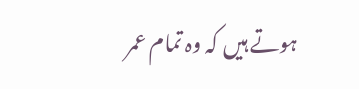ہوتے ہیں کہ وہ تمام عمر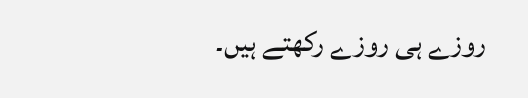روزے ہی روزے رکھتے ہیں۔